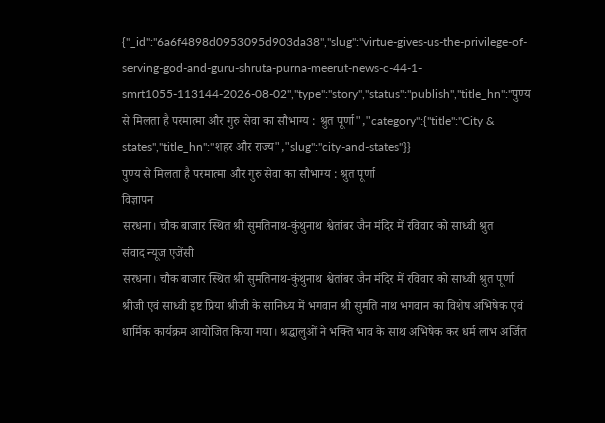{"_id":"6a6f4898d0953095d903da38","slug":"virtue-gives-us-the-privilege-of-serving-god-and-guru-shruta-purna-meerut-news-c-44-1-smrt1055-113144-2026-08-02","type":"story","status":"publish","title_hn":"पुण्य से मिलता है परमात्मा और गुरु सेवा का सौभाग्य : श्रुत पूर्णा","category":{"title":"City & states","title_hn":"शहर और राज्य","slug":"city-and-states"}}
पुण्य से मिलता है परमात्मा और गुरु सेवा का सौभाग्य : श्रुत पूर्णा
विज्ञापन
सरधना। चौक बाजार स्थित श्री सुमतिनाथ-कुंथुनाथ श्वेतांबर जैन मंदिर में रविवार को साध्वी श्रुत
संवाद न्यूज एजेंसी
सरधना। चौक बाजार स्थित श्री सुमतिनाथ-कुंथुनाथ श्वेतांबर जैन मंदिर में रविवार को साध्वी श्रुत पूर्णा श्रीजी एवं साध्वी इष्ट प्रिया श्रीजी के सानिध्य में भगवान श्री सुमति नाथ भगवान का विशेष अभिषेक एवं धार्मिक कार्यक्रम आयोजित किया गया। श्रद्धालुओं ने भक्ति भाव के साथ अभिषेक कर धर्म लाभ अर्जित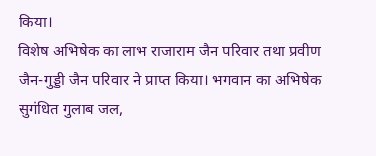किया।
विशेष अभिषेक का लाभ राजाराम जैन परिवार तथा प्रवीण जैन-गुड्डी जैन परिवार ने प्राप्त किया। भगवान का अभिषेक सुगंधित गुलाब जल,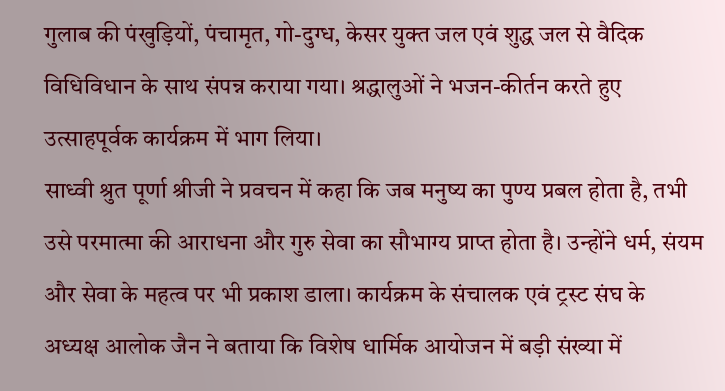गुलाब की पंखुड़ियों, पंचामृत, गो-दुग्ध, केसर युक्त जल एवं शुद्ध जल से वैदिक विधिविधान के साथ संपन्न कराया गया। श्रद्धालुओं ने भजन-कीर्तन करते हुए उत्साहपूर्वक कार्यक्रम में भाग लिया।
साध्वी श्रुत पूर्णा श्रीजी ने प्रवचन में कहा कि जब मनुष्य का पुण्य प्रबल होता है, तभी उसे परमात्मा की आराधना और गुरु सेवा का सौभाग्य प्राप्त होता है। उन्होंने धर्म, संयम और सेवा के महत्व पर भी प्रकाश डाला। कार्यक्रम के संचालक एवं ट्रस्ट संघ के अध्यक्ष आलोक जैन ने बताया कि विशेष धार्मिक आयोजन में बड़ी संख्या में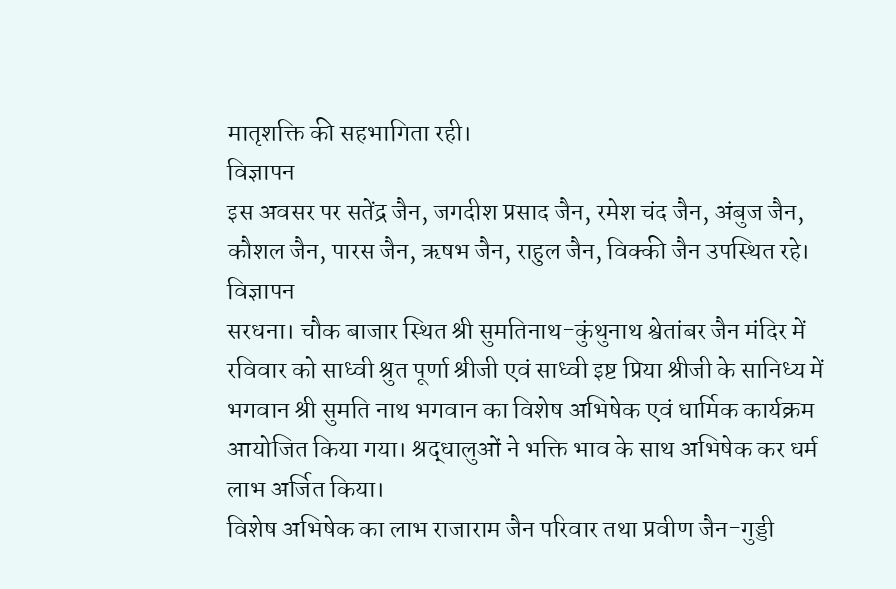मातृशक्ति की सहभागिता रही।
विज्ञापन
इस अवसर पर सतेंद्र जैन, जगदीश प्रसाद जैन, रमेश चंद जैन, अंबुज जैन, कौशल जैन, पारस जैन, ऋषभ जैन, राहुल जैन, विक्की जैन उपस्थित रहे।
विज्ञापन
सरधना। चौक बाजार स्थित श्री सुमतिनाथ-कुंथुनाथ श्वेतांबर जैन मंदिर में रविवार को साध्वी श्रुत पूर्णा श्रीजी एवं साध्वी इष्ट प्रिया श्रीजी के सानिध्य में भगवान श्री सुमति नाथ भगवान का विशेष अभिषेक एवं धार्मिक कार्यक्रम आयोजित किया गया। श्रद्धालुओं ने भक्ति भाव के साथ अभिषेक कर धर्म लाभ अर्जित किया।
विशेष अभिषेक का लाभ राजाराम जैन परिवार तथा प्रवीण जैन-गुड्डी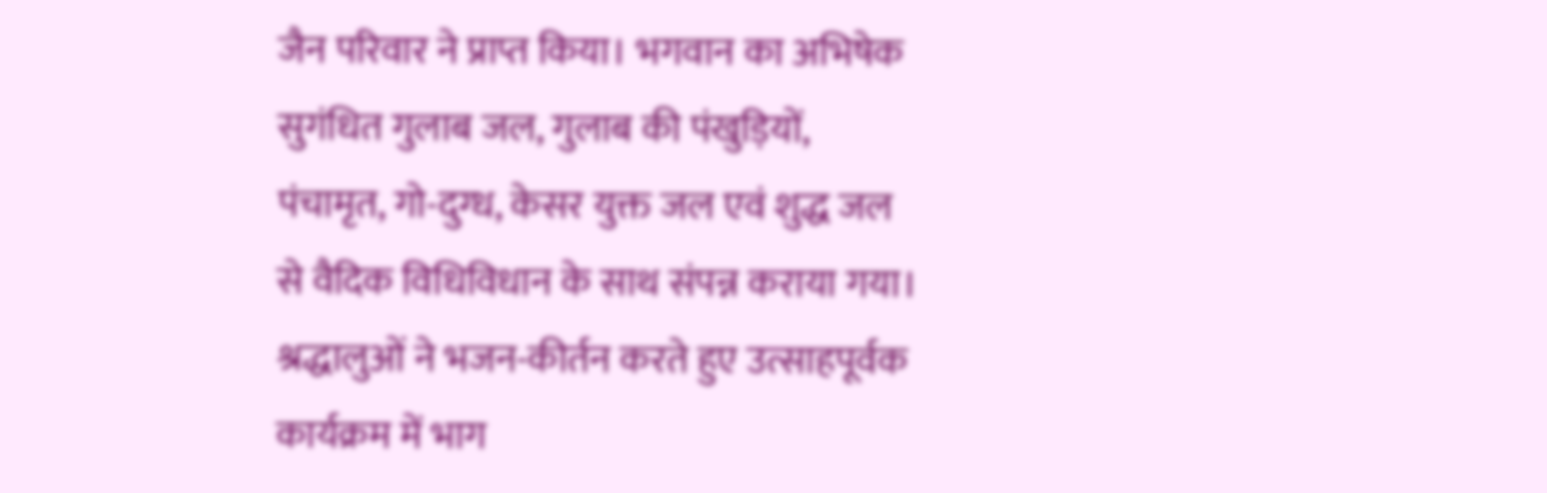जैन परिवार ने प्राप्त किया। भगवान का अभिषेक सुगंधित गुलाब जल, गुलाब की पंखुड़ियों, पंचामृत, गो-दुग्ध, केसर युक्त जल एवं शुद्ध जल से वैदिक विधिविधान के साथ संपन्न कराया गया। श्रद्धालुओं ने भजन-कीर्तन करते हुए उत्साहपूर्वक कार्यक्रम में भाग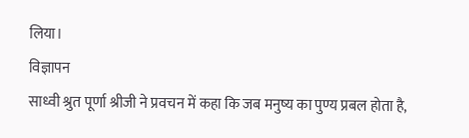लिया।
विज्ञापन
साध्वी श्रुत पूर्णा श्रीजी ने प्रवचन में कहा कि जब मनुष्य का पुण्य प्रबल होता है,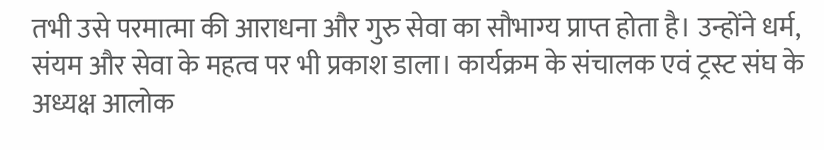तभी उसे परमात्मा की आराधना और गुरु सेवा का सौभाग्य प्राप्त होता है। उन्होंने धर्म, संयम और सेवा के महत्व पर भी प्रकाश डाला। कार्यक्रम के संचालक एवं ट्रस्ट संघ के अध्यक्ष आलोक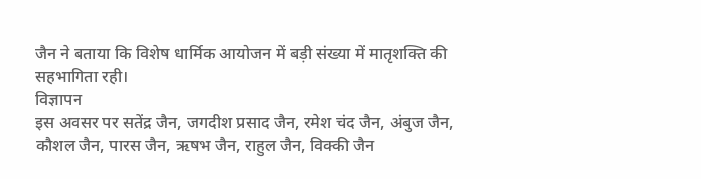जैन ने बताया कि विशेष धार्मिक आयोजन में बड़ी संख्या में मातृशक्ति की सहभागिता रही।
विज्ञापन
इस अवसर पर सतेंद्र जैन, जगदीश प्रसाद जैन, रमेश चंद जैन, अंबुज जैन, कौशल जैन, पारस जैन, ऋषभ जैन, राहुल जैन, विक्की जैन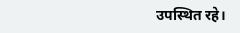उपस्थित रहे।